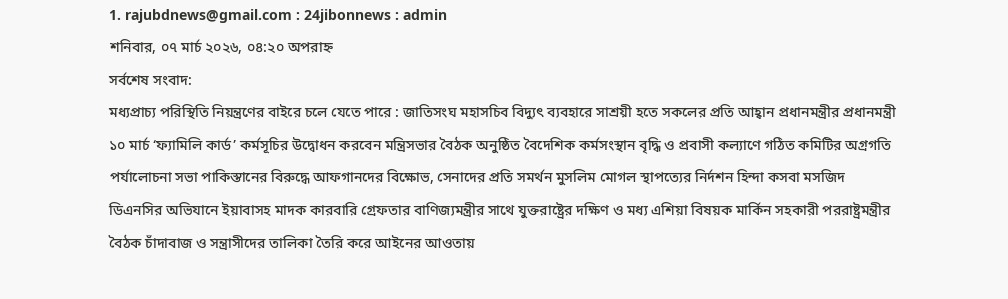1. rajubdnews@gmail.com : 24jibonnews : admin
শনিবার, ০৭ মার্চ ২০২৬, ০৪:২০ অপরাহ্ন
সর্বশেষ সংবাদ:
মধ্যপ্রাচ্য পরিস্থিতি নিয়ন্ত্রণের বাইরে চলে যেতে পারে : জাতিসংঘ মহাসচিব বিদ্যুৎ ব্যবহারে সাশ্রয়ী হতে সকলের প্রতি আহ্বান প্রধানমন্ত্রীর প্রধানমন্ত্রী ১০ মার্চ ‘ফ্যামিলি কার্ড’ কর্মসূচির উদ্বোধন করবেন মন্ত্রিসভার বৈঠক অনুষ্ঠিত বৈদেশিক কর্মসংস্থান বৃদ্ধি ও প্রবাসী কল্যাণে গঠিত কমিটির অগ্রগতি পর্যালোচনা সভা পাকিস্তানের বিরুদ্ধে আফগানদের বিক্ষোভ, সেনাদের প্রতি সমর্থন মুসলিম মোগল স্থাপত্যের নির্দশন হিন্দা কসবা মসজিদ ডিএনসির অভিযানে ইয়াবাসহ মাদক কারবারি গ্রেফতার বাণিজ্যমন্ত্রীর সাথে যুক্তরাষ্ট্রের দক্ষিণ ও মধ্য এশিয়া বিষয়ক মার্কিন সহকারী পররাষ্ট্রমন্ত্রীর বৈঠক চাঁদাবাজ ও সন্ত্রাসীদের তালিকা তৈরি করে আইনের আওতায়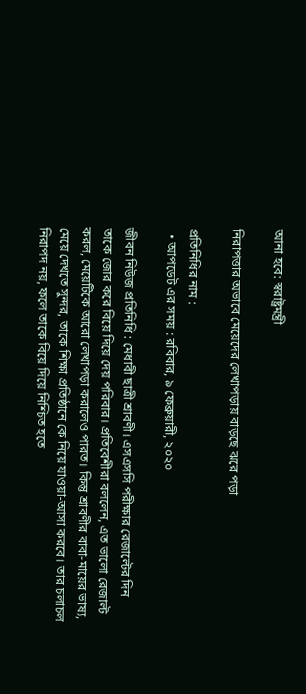আনা হবে: স্বরাষ্ট্রমন্ত্রী

নিরাপত্তার অভাবে মেয়েদের লেখাপড়ায় বাড়ছে ঝরে পড়া

প্রতিনিধির নাম :
  • আপডেট এর সময় : রবিবার, ৯ ফেব্রুয়ারী, ২০২০

জীবন নিউজ প্রতিনিধি : মেধাবী ছাত্রী শ্রাবণী। এসএসসি পরীক্ষার রেজাল্টের দিন তাকে জোর করে বিয়ে দিয়ে দেয় পরিবার। প্রতিবেশীরা বললেন, এত ভালো রেজাল্ট করল, মেয়েটিকে আরো লেখাপড়া করালেও পারত। কিন্তু শ্রাবণীর বাবা-মায়ের ভাষ্য, মেয়ে দেখতে সুন্দর, তাকে শিক্ষা প্রতিষ্ঠানে কে নিয়ে যাওয়া-আসা করবে। তার চলাচল নিরাপদ নয়, ফলে তাকে বিয়ে দিয়ে নিশ্চিত হতে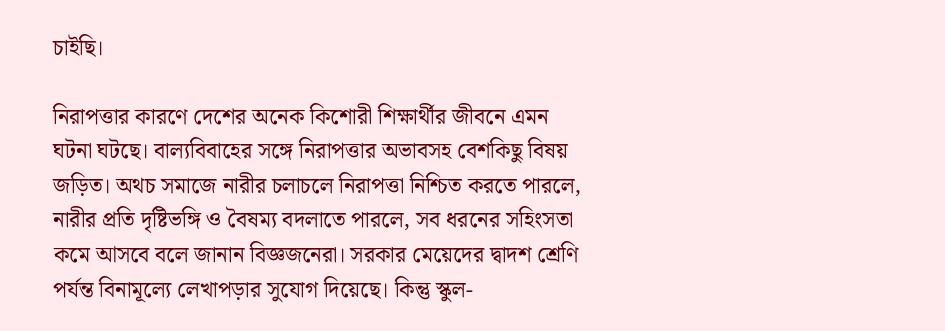চাইছি।

নিরাপত্তার কারণে দেশের অনেক কিশোরী শিক্ষার্থীর জীবনে এমন ঘটনা ঘটছে। বাল্যবিবাহের সঙ্গে নিরাপত্তার অভাবসহ বেশকিছু বিষয় জড়িত। অথচ সমাজে নারীর চলাচলে নিরাপত্তা নিশ্চিত করতে পারলে, নারীর প্রতি দৃষ্টিভঙ্গি ও বৈষম্য বদলাতে পারলে, সব ধরনের সহিংসতা কমে আসবে বলে জানান বিজ্ঞজনেরা। সরকার মেয়েদের দ্বাদশ শ্রেণি পর্যন্ত বিনামূল্যে লেখাপড়ার সুযোগ দিয়েছে। কিন্তু স্কুল-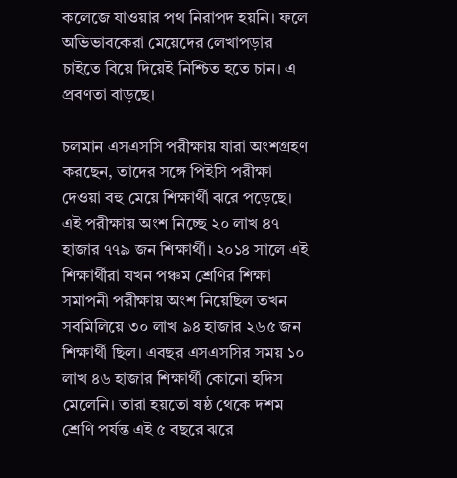কলেজে যাওয়ার পথ নিরাপদ হয়নি। ফলে অভিভাবকেরা মেয়েদের লেখাপড়ার চাইতে বিয়ে দিয়েই নিশ্চিত হতে চান। এ প্রবণতা বাড়ছে।

চলমান এসএসসি পরীক্ষায় যারা অংশগ্রহণ করছেন, তাদের সঙ্গে পিইসি পরীক্ষা দেওয়া বহু মেয়ে শিক্ষার্থী ঝরে পড়েছে। এই পরীক্ষায় অংশ নিচ্ছে ২০ লাখ ৪৭ হাজার ৭৭৯ জন শিক্ষার্থী। ২০১৪ সালে এই শিক্ষার্থীরা যখন পঞ্চম শ্রেণির শিক্ষা সমাপনী পরীক্ষায় অংশ নিয়েছিল তখন সবমিলিয়ে ৩০ লাখ ৯৪ হাজার ২৬৫ জন শিক্ষার্থী ছিল। এবছর এসএসসির সময় ১০ লাখ ৪৬ হাজার শিক্ষার্থী কোনো হদিস মেলেনি। তারা হয়তো ষষ্ঠ থেকে দশম শ্রেণি পর্যন্ত এই ৫ বছরে ঝরে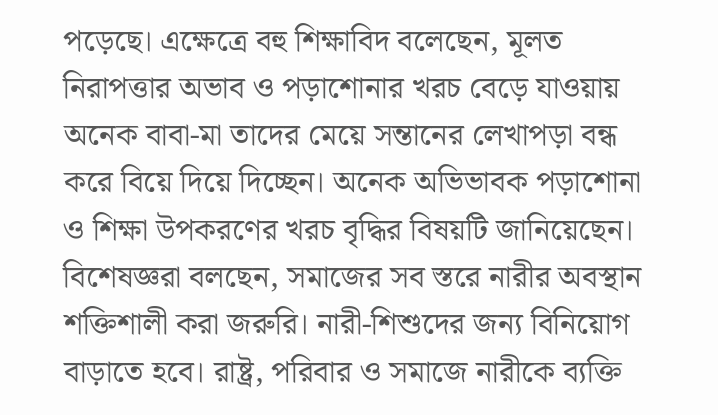পড়েছে। এক্ষেত্রে বহু শিক্ষাবিদ বলেছেন, মূলত নিরাপত্তার অভাব ও পড়াশোনার খরচ বেড়ে যাওয়ায় অনেক বাবা-মা তাদের মেয়ে সন্তানের লেখাপড়া বন্ধ করে বিয়ে দিয়ে দিচ্ছেন। অনেক অভিভাবক পড়াশোনা ও শিক্ষা উপকরণের খরচ বৃদ্ধির বিষয়টি জানিয়েছেন। বিশেষজ্ঞরা বলছেন, সমাজের সব স্তরে নারীর অবস্থান শক্তিশালী করা জরুরি। নারী-শিশুদের জন্য বিনিয়োগ বাড়াতে হবে। রাষ্ট্র, পরিবার ও সমাজে নারীকে ব্যক্তি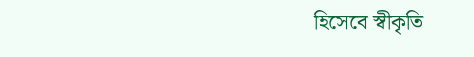হিসেবে স্বীকৃতি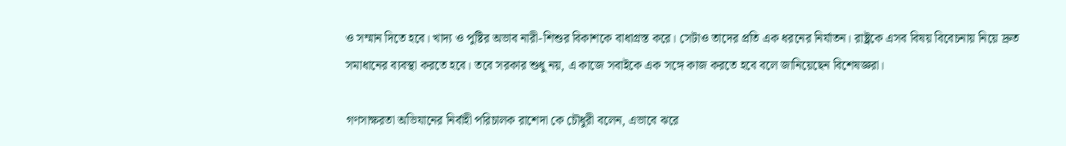ও সম্মান দিতে হবে। খাদ্য ও পুষ্টির অভাব নারী-শিশুর বিকাশকে বাধাগ্রস্ত করে। সেটাও তাদের প্রতি এক ধরনের নির্যাতন। রাষ্ট্রকে এসব বিষয় বিবেচনায় নিয়ে দ্রুত সমাধানের ব্যবস্থা করতে হবে। তবে সরকার শুধু নয়, এ কাজে সবাইকে এক সঙ্গে কাজ করতে হবে বলে জানিয়েছেন বিশেষজ্ঞরা।

গণসাক্ষরতা অভিযানের নির্বাহী পরিচালক রাশেদা কে চৌধুরী বলেন, এভাবে ঝরে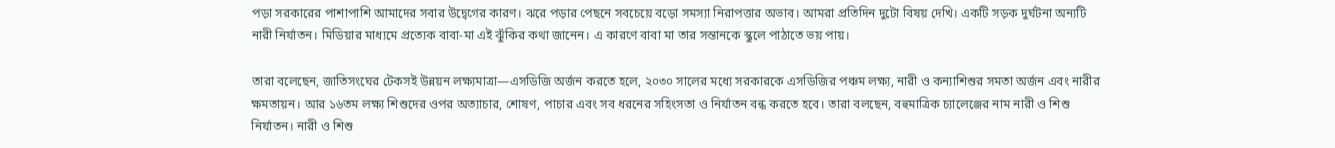পড়া সরকারের পাশাপাশি আমাদের সবার উদ্বেগের কারণ। ঝরে পড়ার পেছনে সবচেয়ে বড়ো সমস্যা নিরাপত্তার অভাব। আমরা প্রতিদিন দুটো বিষয় দেখি। একটি সড়ক দুর্ঘটনা অন্যটি নারী নির্যাতন। মিডিয়ার মাধ্যমে প্রত্যেক বাবা-মা এই ঝুঁকির কথা জানেন। এ কারণে বাবা মা তার সন্তানকে স্কুলে পাঠাতে ভয় পায়।

তারা বলেছেন, জাতিসংঘের টেকসই উন্নয়ন লক্ষ্যমাত্রা—এসডিজি অর্জন করতে হলে, ২০৩০ সালের মধ্যে সরকারকে এসডিজির পঞ্চম লক্ষ্য, নারী ও কন্যাশিশুর সমতা অর্জন এবং নারীর ক্ষমতায়ন। আর ১৬তম লক্ষ্য শিশুদের ওপর অত্যাচার, শোষণ, পাচার এবং সব ধরনের সহিংসতা ও নির্যাতন বন্ধ করতে হবে। তারা বলছেন, বহুমাত্রিক চ্যালেঞ্জের নাম নারী ও শিশু নির্যাতন। নারী ও শিশু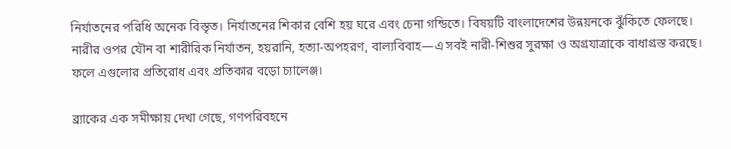নির্যাতনের পরিধি অনেক বিস্তৃত। নির্যাতনের শিকার বেশি হয় ঘরে এবং চেনা গন্ডিতে। বিষয়টি বাংলাদেশের উন্নয়নকে ঝুঁকিতে ফেলছে। নারীর ওপর যৌন বা শারীরিক নির্যাতন, হয়রানি, হত্যা-অপহরণ, বাল্যবিবাহ—এ সবই নারী-শিশুর সুরক্ষা ও অগ্রযাত্রাকে বাধাগ্রস্ত করছে। ফলে এগুলোর প্রতিরোধ এবং প্রতিকার বড়ো চ্যালেঞ্জ।

ব্র্যাকের এক সমীক্ষায় দেখা গেছে, গণপরিবহনে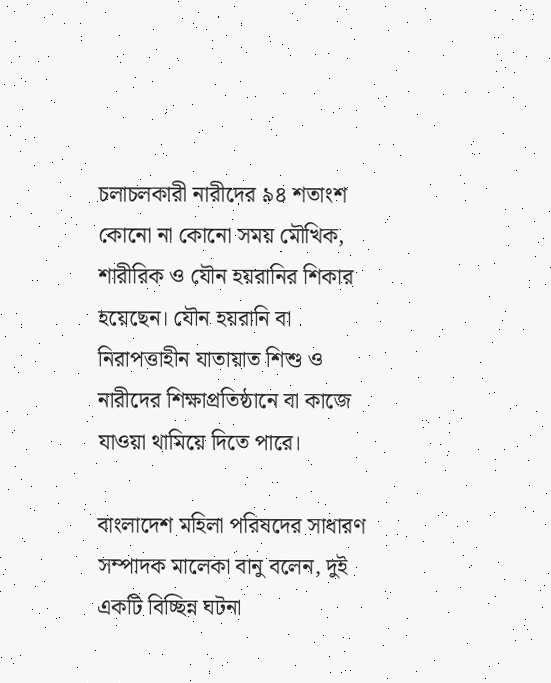চলাচলকারী নারীদের ৯৪ শতাংশ কোনো না কোনো সময় মৌখিক, শারীরিক ও যৌন হয়রানির শিকার হয়েছেন। যৌন হয়রানি বা নিরাপত্তাহীন যাতায়াত শিশু ও নারীদের শিক্ষাপ্রতিষ্ঠানে বা কাজে যাওয়া থামিয়ে দিতে পারে।

বাংলাদেশ মহিলা পরিষদের সাধারণ সম্পাদক মালেকা বানু বলেন, দুই একটি বিচ্ছিন্ন ঘটনা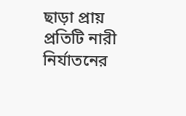ছাড়া প্রায় প্রতিটি নারী নির্যাতনের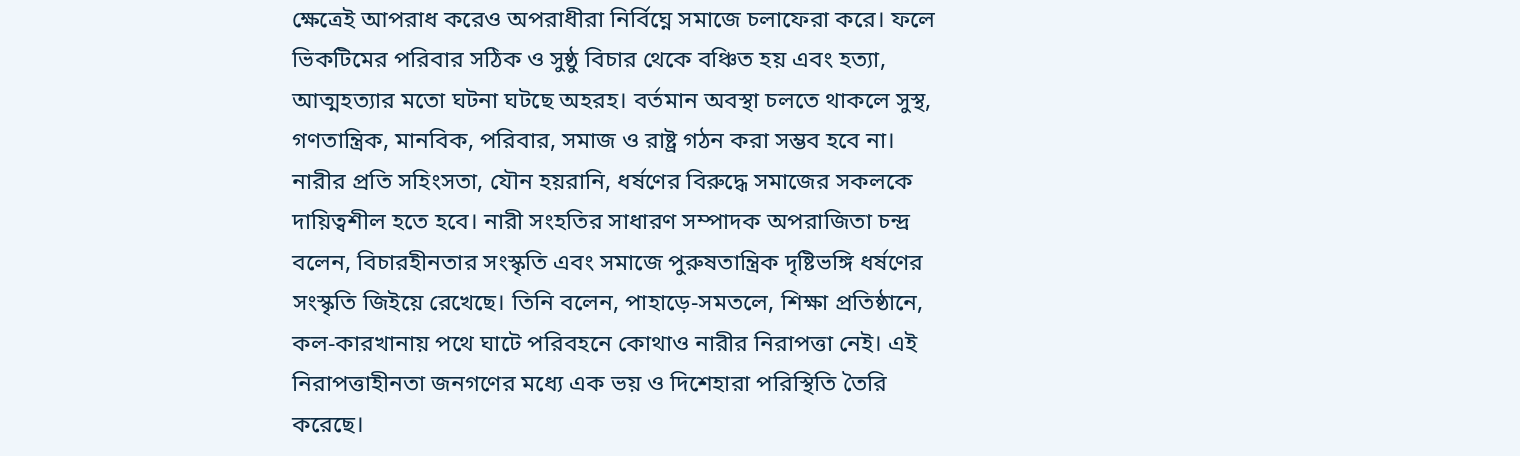ক্ষেত্রেই আপরাধ করেও অপরাধীরা নির্বিঘ্নে সমাজে চলাফেরা করে। ফলে ভিকটিমের পরিবার সঠিক ও সুষ্ঠু বিচার থেকে বঞ্চিত হয় এবং হত্যা, আত্মহত্যার মতো ঘটনা ঘটছে অহরহ। বর্তমান অবস্থা চলতে থাকলে সুস্থ, গণতান্ত্রিক, মানবিক, পরিবার, সমাজ ও রাষ্ট্র গঠন করা সম্ভব হবে না। নারীর প্রতি সহিংসতা, যৌন হয়রানি, ধর্ষণের বিরুদ্ধে সমাজের সকলকে দায়িত্বশীল হতে হবে। নারী সংহতির সাধারণ সম্পাদক অপরাজিতা চন্দ্র বলেন, বিচারহীনতার সংস্কৃতি এবং সমাজে পুরুষতান্ত্রিক দৃষ্টিভঙ্গি ধর্ষণের সংস্কৃতি জিইয়ে রেখেছে। তিনি বলেন, পাহাড়ে-সমতলে, শিক্ষা প্রতিষ্ঠানে, কল-কারখানায় পথে ঘাটে পরিবহনে কোথাও নারীর নিরাপত্তা নেই। এই নিরাপত্তাহীনতা জনগণের মধ্যে এক ভয় ও দিশেহারা পরিস্থিতি তৈরি করেছে।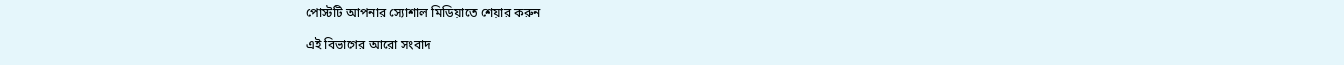পোস্টটি আপনার স্যোশাল মিডিয়াতে শেয়ার করুন

এই বিভাগের আরো সংবাদ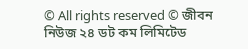© All rights reserved © জীবন নিউজ ২৪ ডট কম লিমিটেড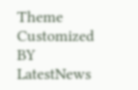Theme Customized BY LatestNews